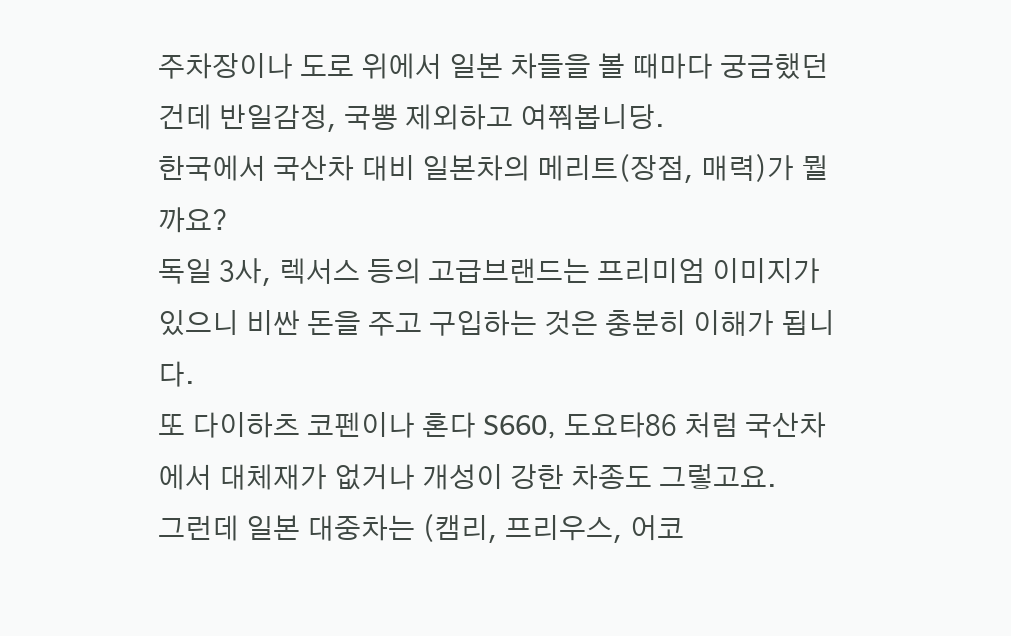주차장이나 도로 위에서 일본 차들을 볼 때마다 궁금했던 건데 반일감정, 국뽕 제외하고 여쭤봅니당.
한국에서 국산차 대비 일본차의 메리트(장점, 매력)가 뭘까요?
독일 3사, 렉서스 등의 고급브랜드는 프리미엄 이미지가 있으니 비싼 돈을 주고 구입하는 것은 충분히 이해가 됩니다.
또 다이하츠 코펜이나 혼다 S660, 도요타86 처럼 국산차에서 대체재가 없거나 개성이 강한 차종도 그렇고요.
그런데 일본 대중차는 (캠리, 프리우스, 어코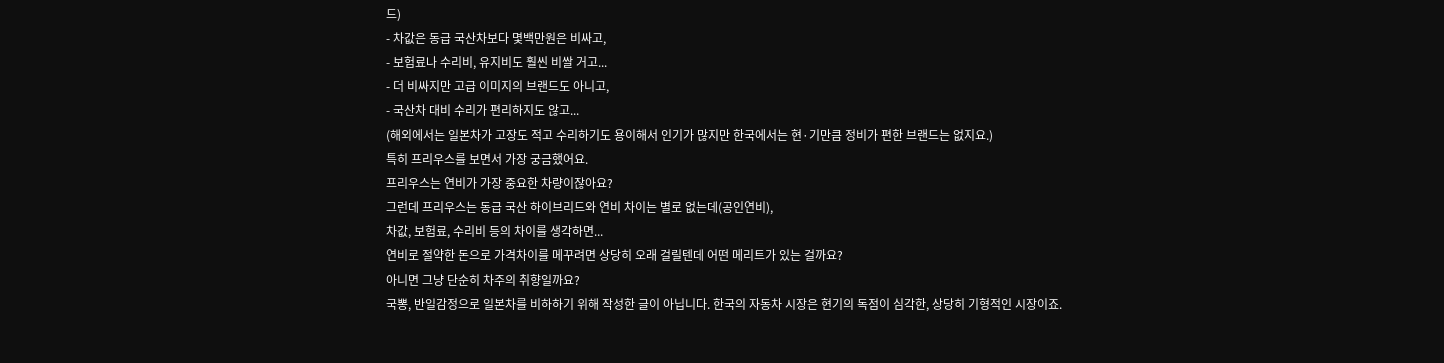드)
- 차값은 동급 국산차보다 몇백만원은 비싸고,
- 보험료나 수리비, 유지비도 훨씬 비쌀 거고...
- 더 비싸지만 고급 이미지의 브랜드도 아니고,
- 국산차 대비 수리가 편리하지도 않고...
(해외에서는 일본차가 고장도 적고 수리하기도 용이해서 인기가 많지만 한국에서는 현·기만큼 정비가 편한 브랜드는 없지요.)
특히 프리우스를 보면서 가장 궁금했어요.
프리우스는 연비가 가장 중요한 차량이잖아요?
그런데 프리우스는 동급 국산 하이브리드와 연비 차이는 별로 없는데(공인연비),
차값, 보험료, 수리비 등의 차이를 생각하면...
연비로 절약한 돈으로 가격차이를 메꾸려면 상당히 오래 걸릴텐데 어떤 메리트가 있는 걸까요?
아니면 그냥 단순히 차주의 취향일까요?
국뽕, 반일감정으로 일본차를 비하하기 위해 작성한 글이 아닙니다. 한국의 자동차 시장은 현기의 독점이 심각한, 상당히 기형적인 시장이죠.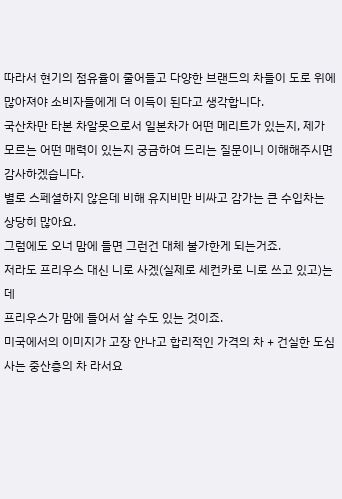따라서 현기의 점유율이 줄어들고 다양한 브랜드의 차들이 도로 위에 많아져야 소비자들에게 더 이득이 된다고 생각합니다.
국산차만 타본 차알못으로서 일본차가 어떤 메리트가 있는지, 제가 모르는 어떤 매력이 있는지 궁금하여 드리는 질문이니 이해해주시면 감사하겠습니다.
별로 스페셜하지 않은데 비해 유지비만 비싸고 감가는 큰 수입차는 상당히 많아요.
그럼에도 오너 맘에 들면 그런건 대체 불가한게 되는거죠.
저라도 프리우스 대신 니로 사겠(실제로 세컨카로 니로 쓰고 있고)는데
프리우스가 맘에 들어서 살 수도 있는 것이죠.
미국에서의 이미지가 고장 안나고 합리적인 가격의 차 + 건실한 도심사는 중산층의 차 라서요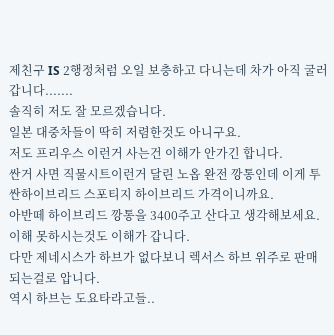제친구 IS 2행정처럼 오일 보충하고 다니는데 차가 아직 굴러갑니다.......
솔직히 저도 잘 모르겠습니다.
일본 대중차들이 딱히 저렴한것도 아니구요.
저도 프리우스 이런거 사는건 이해가 안가긴 합니다.
싼거 사면 직물시트이런거 달린 노옵 완전 깡통인데 이게 투싼하이브리드 스포티지 하이브리드 가격이니까요.
아반떼 하이브리드 깡통을 3400주고 산다고 생각해보세요. 이해 못하시는것도 이해가 갑니다.
다만 제네시스가 하브가 없다보니 렉서스 하브 위주로 판매되는걸로 압니다.
역시 하브는 도요타라고들..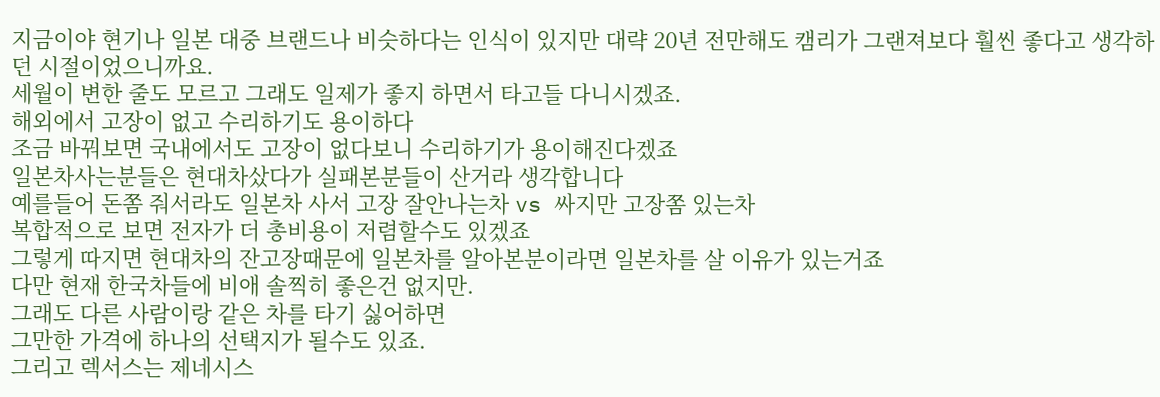지금이야 현기나 일본 대중 브랜드나 비슷하다는 인식이 있지만 대략 20년 전만해도 캠리가 그랜져보다 훨씬 좋다고 생각하던 시절이었으니까요.
세월이 변한 줄도 모르고 그래도 일제가 좋지 하면서 타고들 다니시겠죠.
해외에서 고장이 없고 수리하기도 용이하다
조금 바꿔보면 국내에서도 고장이 없다보니 수리하기가 용이해진다겠죠
일본차사는분들은 현대차샀다가 실패본분들이 산거라 생각합니다
예를들어 돈쫌 줘서라도 일본차 사서 고장 잘안나는차 vs 싸지만 고장쫌 있는차
복합적으로 보면 전자가 더 총비용이 저렴할수도 있겠죠
그렇게 따지면 현대차의 잔고장때문에 일본차를 알아본분이라면 일본차를 살 이유가 있는거죠
다만 현재 한국차들에 비애 솔찍히 좋은건 없지만.
그래도 다른 사람이랑 같은 차를 타기 싫어하면
그만한 가격에 하나의 선택지가 될수도 있죠.
그리고 렉서스는 제네시스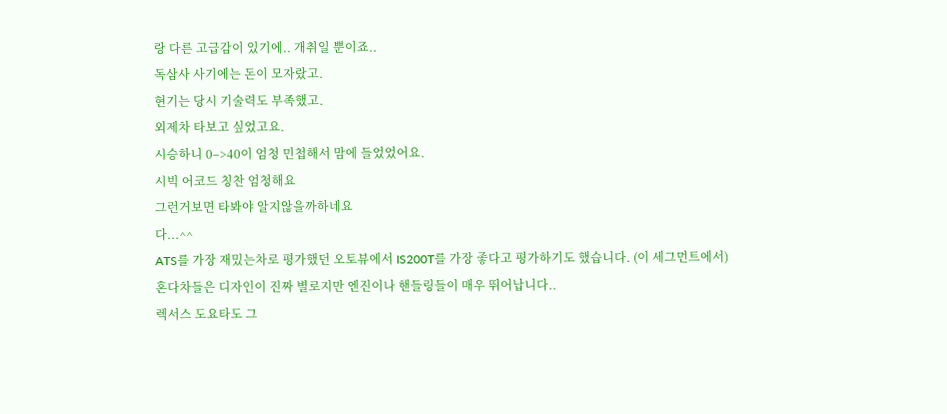랑 다른 고급감이 있기에.. 개취일 뿐이죠..
독삼사 사기에는 돈이 모자랐고.
현기는 당시 기술력도 부족했고.
외제차 타보고 싶었고요.
시승하니 0–>40이 엄청 민첩해서 맘에 들었었어요.
시빅 어코드 칭찬 엄청해요
그런거보면 타봐야 알지않을까하네요
다...^^
ATS를 가장 재밌는차로 평가했던 오토뷰에서 IS200T를 가장 좋다고 평가하기도 했습니다. (이 세그먼트에서)
혼다차들은 디자인이 진짜 별로지만 엔진이나 핸들링들이 매우 뛰어납니다..
렉서스 도요타도 그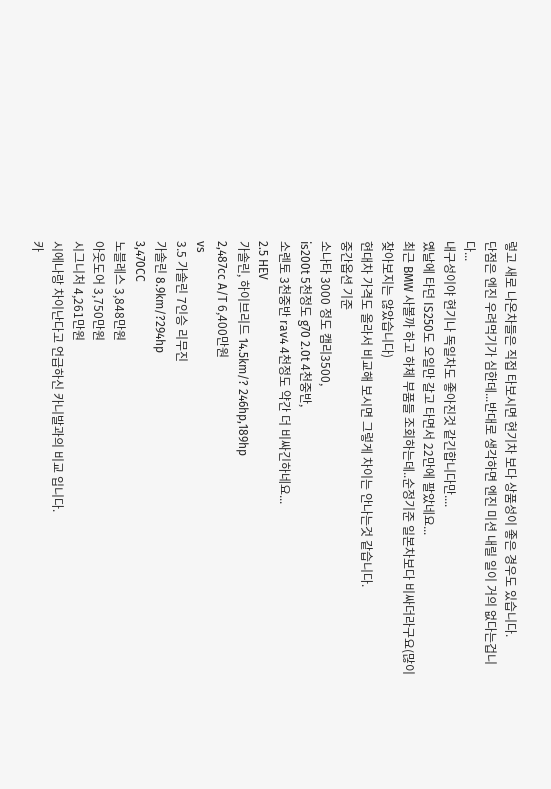렇고 새로 나온차들은 직접 타보시면 현기차 보다 상품성이 좋은 경우도 있습니다.
단점은 엔진 우려먹기가 심한데...반대로 생각하면 엔진 미션 내릴 일이 거의 없다는겁니다...
내구성이야 현기나 독일차도 좋아진것 같긴합니다만....
옜날에 타던 IS250도 오일만 갈고 타면서 22만에 팔았네요...
최근 BMW 사볼까 하고 하체 부품들 조회하는데..순정기준 일본차보다 비싸더라구요(많이 찾아보지는 않았습니다)
현대차 가격도 올라서 비교해 보시면 그렇게 차이는 안나는것 같습니다.
중간옵션 기준
소나타 3000 정도 캠리3500,
is200t 5천정도 g70 2.0t 4천중반,
소렌토 3천중반 rav4 4천정도 약간 더 비싸긴하네요...
2.5 HEV
가솔린, 하이브리드 14.5km/? 246hp,189hp
2,487cc A/T 6,400만원
vs
3.5 가솔린 7인승 리무진
가솔린 8.9km/?294hp
3,470CC
노블레스 3,848만원
아웃도어 3,750만원
시그니처 4,261만원
시에나랑 차이난다고 언급하신 카니발과의 비교 입니다.
카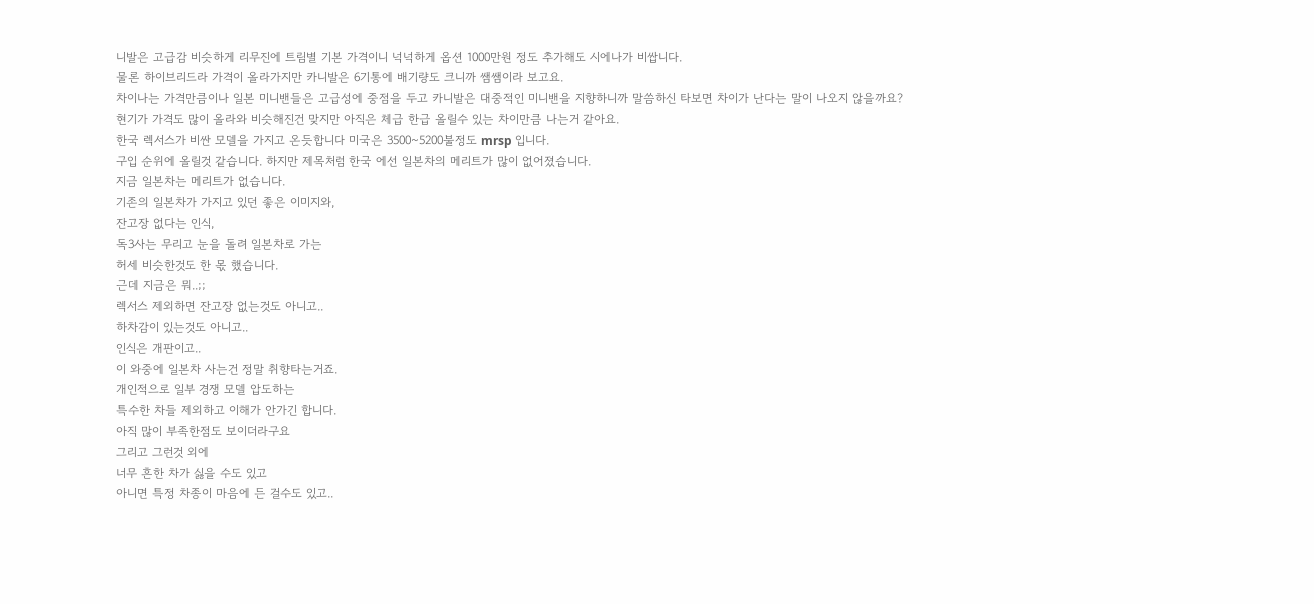니발은 고급감 비슷하게 리무진에 트림별 기본 가격이니 넉넉하게 옵션 1000만원 정도 추가해도 시에나가 비쌉니다.
물론 하이브리드라 가격이 올라가지만 카니발은 6기통에 배기량도 크니까 쌤쌤이라 보고요.
차이나는 가격만큼이나 일본 미니밴들은 고급성에 중점을 두고 카니발은 대중적인 미니밴을 지향하니까 말씀하신 타보면 차이가 난다는 말이 나오지 않을까요?
현기가 가격도 많이 올라와 비슷해진건 맞지만 아직은 체급 한급 올릴수 있는 차이만큼 나는거 같아요.
한국 렉서스가 비싼 모델을 가지고 온듯합니다 미국은 3500~5200불정도 mrsp 입니다.
구입 순위에 올릴것 같습니다. 하지만 제목처럼 한국 에선 일본차의 메리트가 많이 없어졌습니다.
지금 일본차는 메리트가 없습니다.
기존의 일본차가 가지고 있던 좋은 이미지와,
잔고장 없다는 인식,
독3사는 무리고 눈을 돌려 일본차로 가는
허세 비슷한것도 한 몫 했습니다.
근데 지금은 뭐..;;
렉서스 제외하면 잔고장 없는것도 아니고..
하차감이 있는것도 아니고..
인식은 개판이고..
이 와중에 일본차 사는건 정말 취향타는거죠.
개인적으로 일부 경쟁 모델 압도하는
특수한 차들 제외하고 이해가 안가긴 합니다.
아직 많이 부족한점도 보이더라구요
그리고 그런것 외에
너무 흔한 차가 싫을 수도 있고
아니면 특정 차종이 마음에 든 걸수도 있고..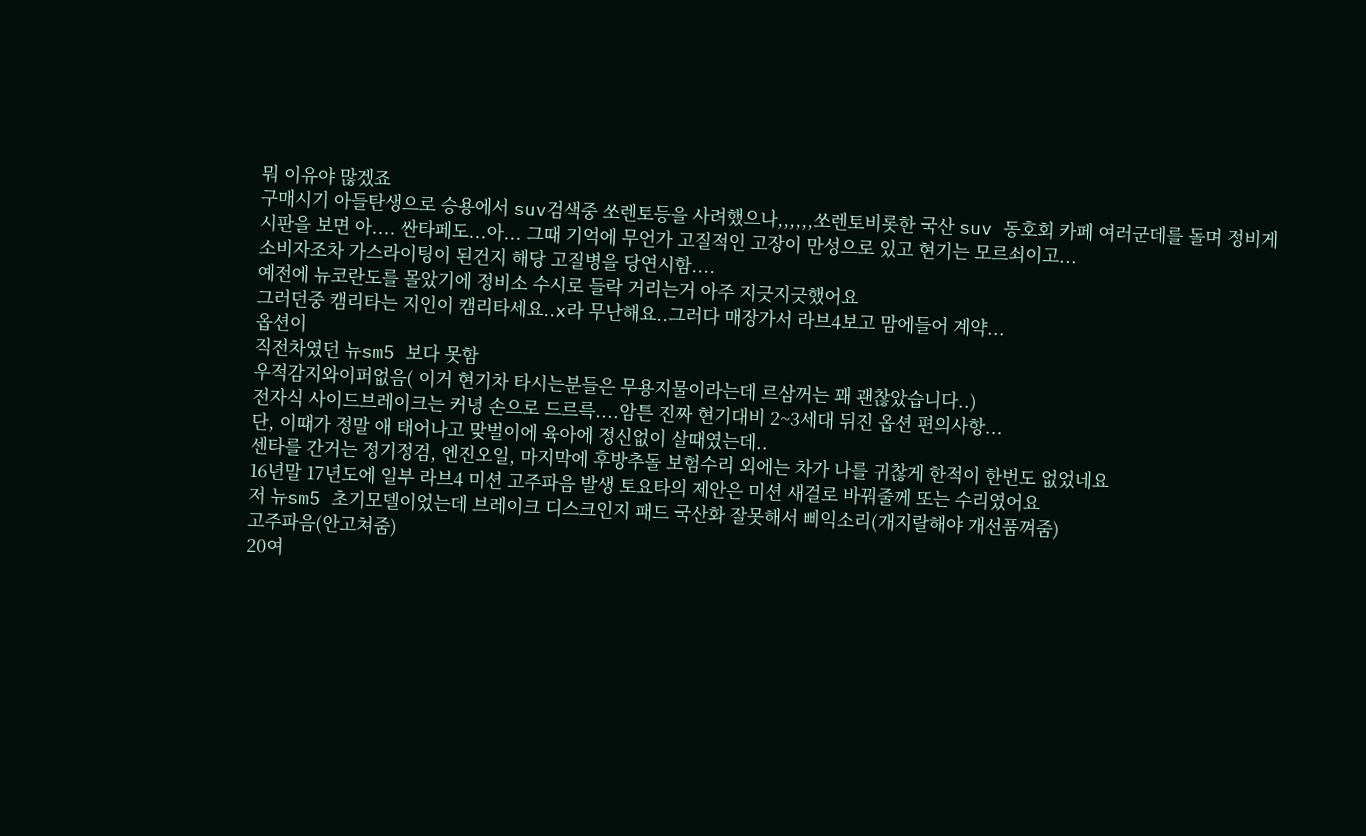뭐 이유야 많겠죠
구매시기 아들탄생으로 승용에서 suv검색중 쏘렌토등을 사려했으나,,,,,,쏘렌토비롯한 국산 suv 동호회 카페 여러군데를 돌며 정비게시판을 보면 아.... 싼타페도...아... 그때 기억에 무언가 고질적인 고장이 만성으로 있고 현기는 모르쇠이고...
소비자조차 가스라이팅이 된건지 해당 고질병을 당연시함....
예전에 뉴코란도를 몰았기에 정비소 수시로 들락 거리는거 아주 지긋지긋했어요
그러던중 캠리타는 지인이 캠리타세요..x라 무난해요..그러다 매장가서 라브4보고 맘에들어 계약...
옵션이
직전차였던 뉴sm5 보다 못함
우적감지와이퍼없음( 이거 현기차 타시는분들은 무용지물이라는데 르삼꺼는 꽤 괜찮았습니다..)
전자식 사이드브레이크는 커녕 손으로 드르륵....암튼 진짜 현기대비 2~3세대 뒤진 옵션 편의사항...
단, 이때가 정말 애 태어나고 맞벌이에 육아에 정신없이 살때였는데..
센타를 간거는 정기정검, 엔진오일, 마지막에 후방추돌 보험수리 외에는 차가 나를 귀찮게 한적이 한번도 없었네요
16년말 17년도에 일부 라브4 미션 고주파음 발생 토요타의 제안은 미션 새걸로 바꿔줄께 또는 수리였어요
저 뉴sm5 초기모델이었는데 브레이크 디스크인지 패드 국산화 잘못해서 삐익소리(개지랄해야 개선품껴줌)
고주파음(안고쳐줌)
20여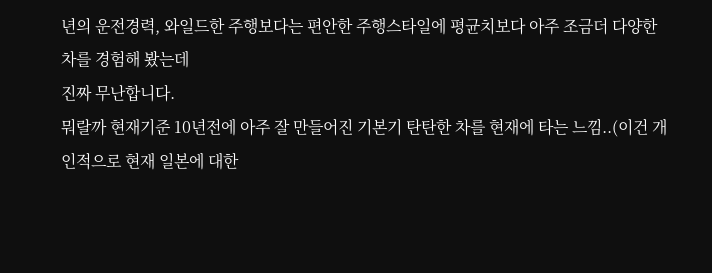년의 운전경력, 와일드한 주행보다는 편안한 주행스타일에 평균치보다 아주 조금더 다양한 차를 경험해 봤는데
진짜 무난합니다.
뭐랄까 현재기준 10년전에 아주 잘 만들어진 기본기 탄탄한 차를 현재에 타는 느낌..(이건 개인적으로 현재 일본에 대한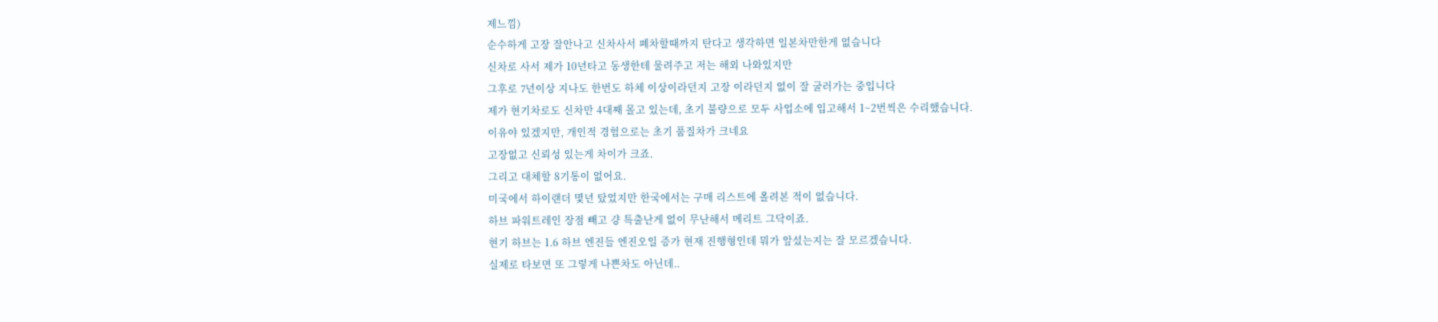제느낌)
순수하게 고장 잘안나고 신차사서 폐차할때까지 탄다고 생각하면 일본차만한게 없습니다
신차로 사서 제가 10년타고 동생한테 물려주고 저는 해외 나와있지만
그후로 7년이상 지나도 한번도 하체 이상이라던지 고장 이라던지 없이 잘 굴러가는 중입니다
제가 현기차로도 신차만 4대째 몰고 있는데, 초기 불량으로 모두 사업소에 입고해서 1~2번씩은 수리했습니다.
이유야 있겠지만, 개인적 경험으로는 초기 품질차가 크네요
고장없고 신뢰성 있는게 차이가 크죠.
그리고 대체할 8기통이 없어요.
미국에서 하이랜더 몇년 탔었지만 한국에서는 구매 리스트에 올려본 적이 없습니다.
하브 파워트레인 장점 빼고 걍 특출난게 없이 무난해서 메리트 그닥이죠.
현기 하브는 1.6 하브 엔진들 엔진오일 증가 현재 진행형인데 뭐가 앞섰는지는 잘 모르겠습니다.
실제로 타보면 또 그렇게 나쁜차도 아닌데..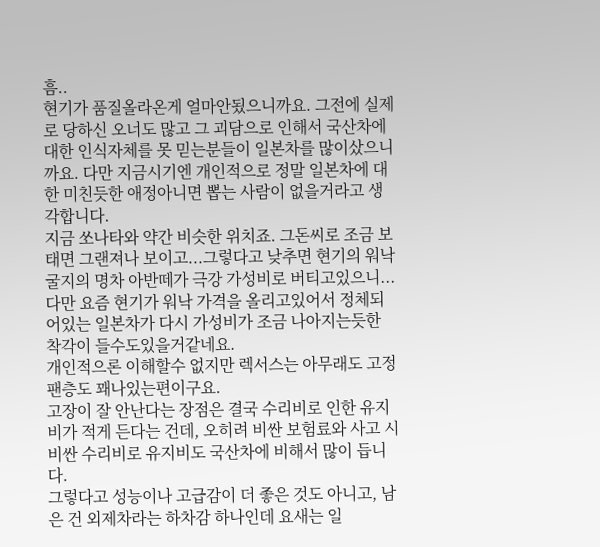흠..
현기가 품질올라온게 얼마안됬으니까요. 그전에 실제로 당하신 오너도 많고 그 괴담으로 인해서 국산차에 대한 인식자체를 못 믿는분들이 일본차를 많이샀으니까요. 다만 지금시기엔 개인적으로 정말 일본차에 대한 미친듯한 애정아니면 뽑는 사람이 없을거라고 생각합니다.
지금 쏘나타와 약간 비슷한 위치죠. 그돈씨로 조금 보태면 그랜져나 보이고...그렇다고 낮추면 현기의 워낙 굴지의 명차 아반떼가 극강 가성비로 버티고있으니...다만 요즘 현기가 워낙 가격을 올리고있어서 정체되어있는 일본차가 다시 가성비가 조금 나아지는듯한 착각이 들수도있을거같네요.
개인적으론 이해할수 없지만 렉서스는 아무래도 고정팬층도 꽤나있는편이구요.
고장이 잘 안난다는 장점은 결국 수리비로 인한 유지비가 적게 든다는 건데, 오히려 비싼 보험료와 사고 시 비싼 수리비로 유지비도 국산차에 비해서 많이 듭니다.
그렇다고 성능이나 고급감이 더 좋은 것도 아니고, 남은 건 외제차라는 하차감 하나인데 요새는 일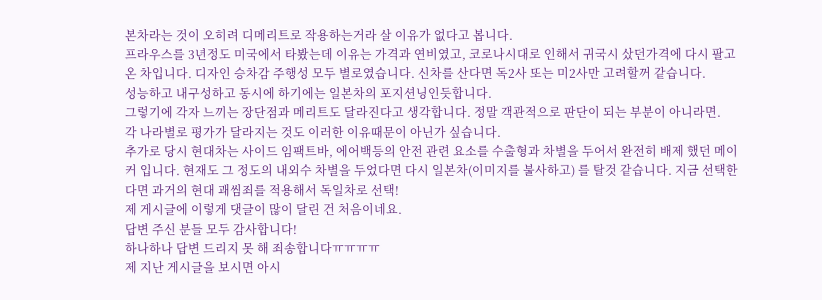본차라는 것이 오히려 디메리트로 작용하는거라 살 이유가 없다고 봅니다.
프라우스를 3년정도 미국에서 타봤는데 이유는 가격과 연비였고, 코로나시대로 인해서 귀국시 샀던가격에 다시 팔고 온 차입니다. 디자인 승차감 주행성 모두 별로였습니다. 신차를 산다면 독2사 또는 미2사만 고려할꺼 같습니다.
성능하고 내구성하고 동시에 하기에는 일본차의 포지션닝인듯합니다.
그렇기에 각자 느끼는 장단점과 메리트도 달라진다고 생각합니다. 정말 객관적으로 판단이 되는 부분이 아니라면.
각 나라별로 평가가 달라지는 것도 이러한 이유때문이 아닌가 싶습니다.
추가로 당시 현대차는 사이드 임팩트바, 에어백등의 안전 관련 요소를 수출형과 차별을 두어서 완전히 배제 했던 메이커 입니다. 현재도 그 정도의 내외수 차별을 두었다면 다시 일본차(이미지를 불사하고) 를 탈것 같습니다. 지금 선택한다면 과거의 현대 괘씸죄를 적용해서 독일차로 선택!
제 게시글에 이렇게 댓글이 많이 달린 건 처음이네요.
답변 주신 분들 모두 감사합니다!
하나하나 답변 드리지 못 해 죄송합니다ㅠㅠㅠㅠ
제 지난 게시글을 보시면 아시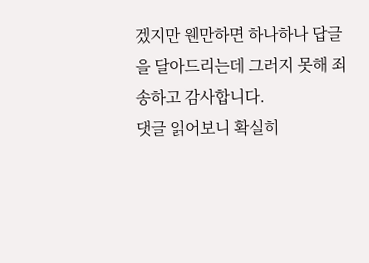겠지만 웬만하면 하나하나 답글을 달아드리는데 그러지 못해 죄송하고 감사합니다.
댓글 읽어보니 확실히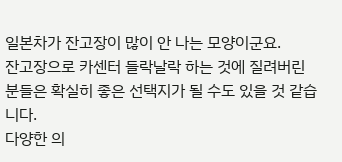일본차가 잔고장이 많이 안 나는 모양이군요.
잔고장으로 카센터 들락날락 하는 것에 질려버린 분들은 확실히 좋은 선택지가 될 수도 있을 것 같습니다.
다양한 의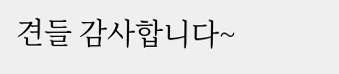견들 감사합니다~